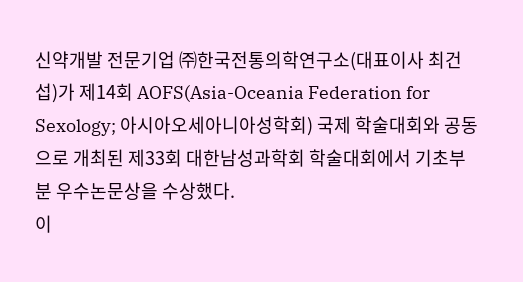신약개발 전문기업 ㈜한국전통의학연구소(대표이사 최건섭)가 제14회 AOFS(Asia-Oceania Federation for Sexology; 아시아오세아니아성학회) 국제 학술대회와 공동으로 개최된 제33회 대한남성과학회 학술대회에서 기초부분 우수논문상을 수상했다.
이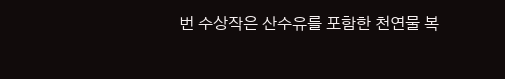번 수상작은 산수유를 포함한 천연물 복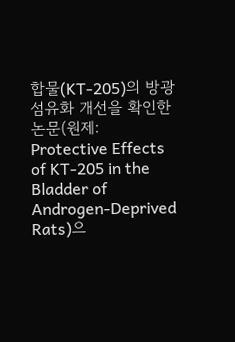합물(KT-205)의 방광 섬유화 개선을 확인한 논문(원제: Protective Effects of KT-205 in the Bladder of Androgen-Deprived Rats)으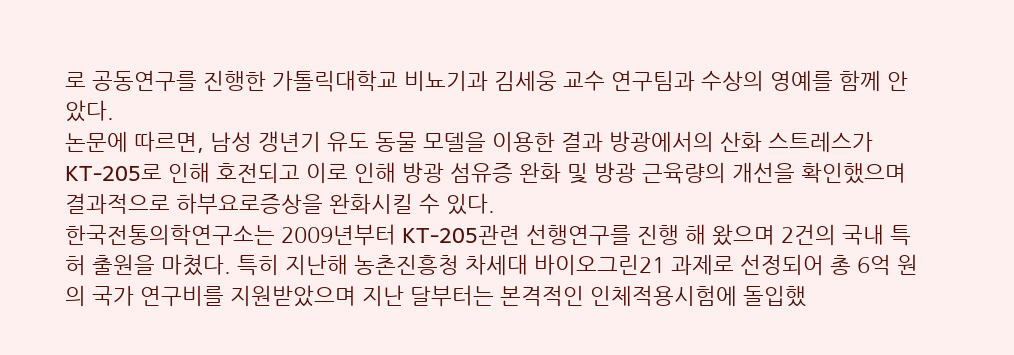로 공동연구를 진행한 가톨릭대학교 비뇨기과 김세웅 교수 연구팀과 수상의 영예를 함께 안았다.
논문에 따르면, 남성 갱년기 유도 동물 모델을 이용한 결과 방광에서의 산화 스트레스가 KT-205로 인해 호전되고 이로 인해 방광 섬유증 완화 및 방광 근육량의 개선을 확인했으며 결과적으로 하부요로증상을 완화시킬 수 있다.
한국전통의학연구소는 2009년부터 KT-205관련 선행연구를 진행 해 왔으며 2건의 국내 특허 출원을 마쳤다. 특히 지난해 농촌진흥청 차세대 바이오그린21 과제로 선정되어 총 6억 원의 국가 연구비를 지원받았으며 지난 달부터는 본격적인 인체적용시험에 돌입했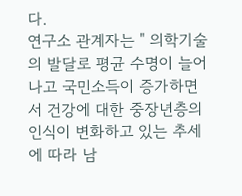다.
연구소 관계자는 " 의학기술의 발달로 평균 수명이 늘어나고 국민소득이 증가하면서 건강에 대한 중장년층의 인식이 변화하고 있는 추세에 따라 남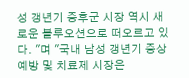성 갱년기 증후군 시장 역시 새로운 블루오션으로 떠오르고 있다. "며 "국내 남성 갱년기 증상 예방 및 치료제 시장은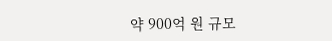약 900억 원 규모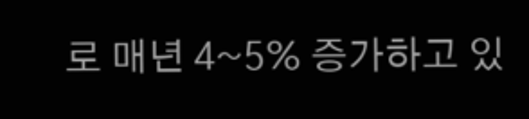로 매년 4~5% 증가하고 있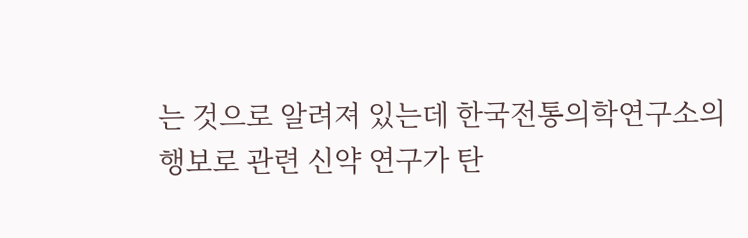는 것으로 알려져 있는데 한국전통의학연구소의 행보로 관련 신약 연구가 탄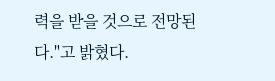력을 받을 것으로 전망된다."고 밝혔다.